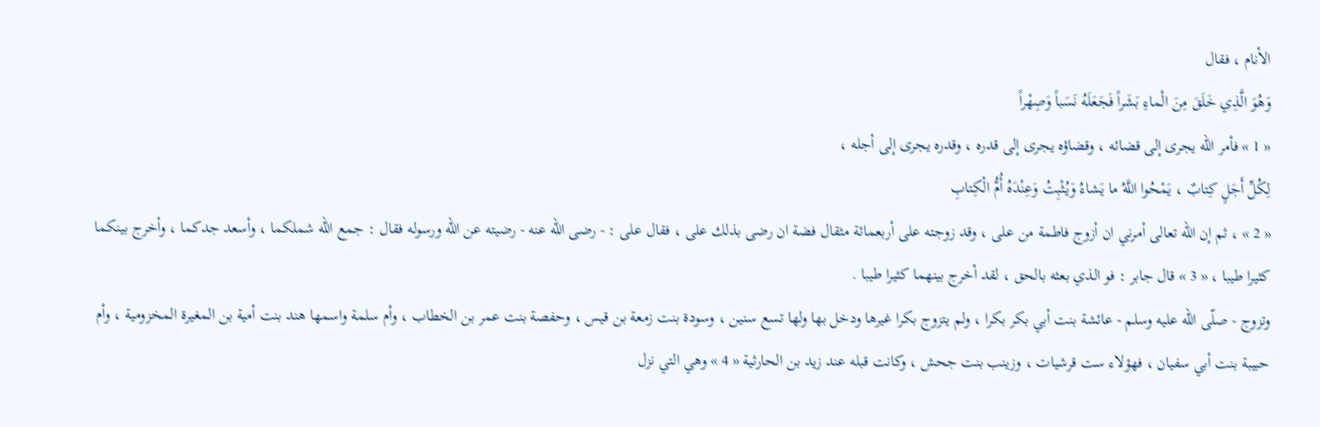الأنام ، فقال
وَهُوَ الَّذِي خَلَقَ مِنَ الْماءِ بَشَراً فَجَعَلَهُ نَسَباً وَصِهْراً
« 1 » فأمر اللّه يجرى إلى قضائه ، وقضاؤه يجرى إلى قدره ، وقدره يجرى إلى أجله ،
لِكُلِّ أَجَلٍ كِتابٌ ، يَمْحُوا اللَّهُ ما يَشاءُ وَيُثْبِتُ وَعِنْدَهُ أُمُّ الْكِتابِ
« 2 » ، ثم إن اللّه تعالى أمرني ان أزوج فاطمة من على ، وقد زوجته على أربعمائة مثقال فضة ان رضى بذلك على ، فقال على : - رضى اللّه عنه - رضيته عن اللّه ورسوله فقال : جمع اللّه شملكما ، وأسعد جدكما ، وأخرج بينكما كثيرا طيبا ، « 3 » قال جابر : فو الذي بعثه بالحق ، لقد أخرج بينهما كثيرا طيبا .
وتزوج - صلّى اللّه عليه وسلم - عائشة بنت أبي بكر بكرا ، ولم يتزوج بكرا غيرها ودخل بها ولها تسع سنين ، وسودة بنت زمعة بن قيس ، وحفصة بنت عمر بن الخطاب ، وأم سلمة واسمها هند بنت أمية بن المغيرة المخزومية ، وأم حبيبة بنت أبي سفيان ، فهؤلاء ست قرشيات ، وزينب بنت جحش ، وكانت قبله عند زيد بن الحارثية « 4 » وهي التي نزل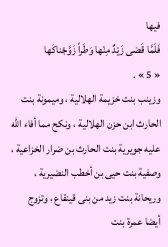فيها
فَلَمَّا قَضى زَيْدٌ مِنْها وَطَراً زَوَّجْناكَها
« 5 » .
وزينب بنت خزيمة الهلالية ، وميمونة بنت الحارث ابن حزن الهلالية ، ونكح مما أفاء اللّه عليه جويرية بنت الحارث بن ضرار الخزاعية ، وصفية بنت حيى بن أخطب النضيرية ، وريحانة بنت زيد من بنى قينقاع ، وتزوج أيضا عمرة بنت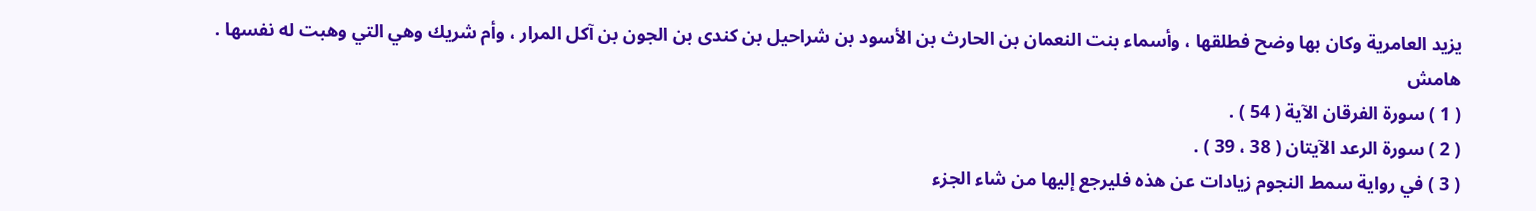يزيد العامرية وكان بها وضح فطلقها ، وأسماء بنت النعمان بن الحارث بن الأسود بن شراحيل بن كندى بن الجون بن آكل المرار ، وأم شريك وهي التي وهبت له نفسها .
هامش
( 1 ) سورة الفرقان الآية ( 54 ) .
( 2 ) سورة الرعد الآيتان ( 38 ، 39 ) .
( 3 ) في رواية سمط النجوم زيادات عن هذه فليرجع إليها من شاء الجزء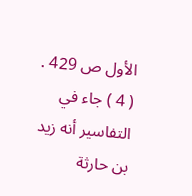الأول ص 429 .
( 4 ) جاء في التفاسير أنه زيد بن حارثة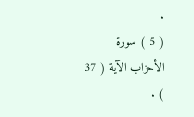.
( 5 ) سورة الأحزاب الآية ( 37 ) .